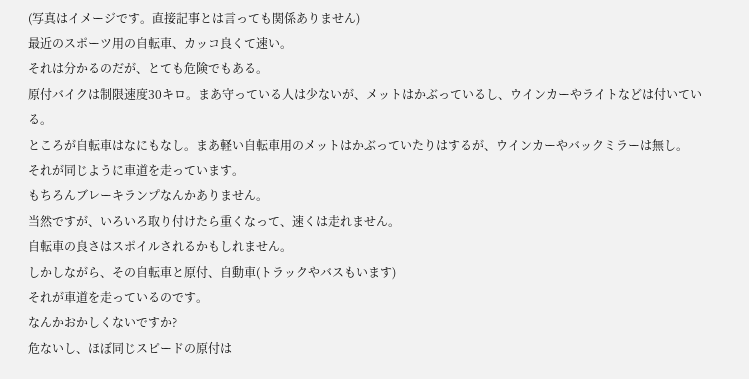(写真はイメージです。直接記事とは言っても関係ありません)
最近のスポーツ用の自転車、カッコ良くて速い。
それは分かるのだが、とても危険でもある。
原付バイクは制限速度30キロ。まあ守っている人は少ないが、メットはかぶっているし、ウインカーやライトなどは付いている。
ところが自転車はなにもなし。まあ軽い自転車用のメットはかぶっていたりはするが、ウインカーやバックミラーは無し。
それが同じように車道を走っています。
もちろんブレーキランプなんかありません。
当然ですが、いろいろ取り付けたら重くなって、速くは走れません。
自転車の良さはスポイルされるかもしれません。
しかしながら、その自転車と原付、自動車(トラックやバスもいます)
それが車道を走っているのです。
なんかおかしくないですか?
危ないし、ほぼ同じスピードの原付は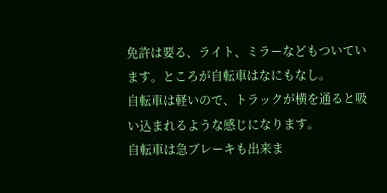免許は要る、ライト、ミラーなどもついています。ところが自転車はなにもなし。
自転車は軽いので、トラックが横を通ると吸い込まれるような感じになります。
自転車は急ブレーキも出来ま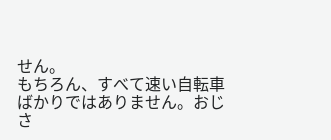せん。
もちろん、すべて速い自転車ばかりではありません。おじさ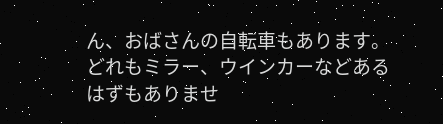ん、おばさんの自転車もあります。どれもミラー、ウインカーなどあるはずもありませ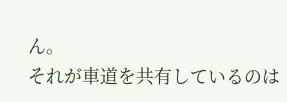ん。
それが車道を共有しているのは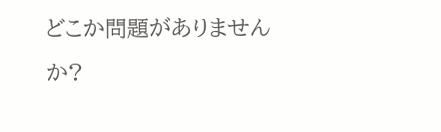どこか問題がありませんか?